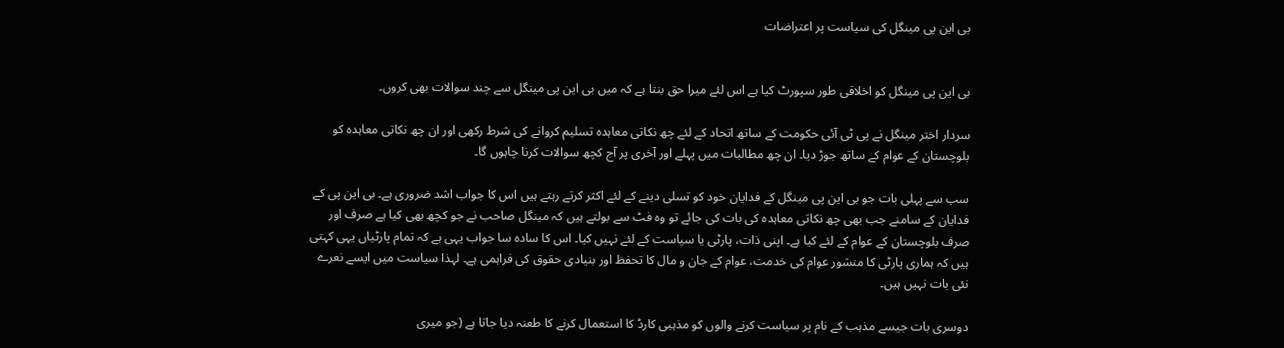بی این پی مینگل کی سیاست پر اعتراضات


بی این پی مینگل کو اخلاقی طور سپورٹ کیا ہے اس لئے میرا حق بنتا ہے کہ میں بی این پی مینگل سے چند سوالات بھی کروں۔

سردار اختر مینگل نے پی ٹی آئی حکومت کے ساتھ اتحاد کے لئے چھ نکاتی معاہدہ تسلیم کروانے کی شرط رکھی اور ان چھ نکاتی معاہدہ کو بلوچستان کے عوام کے ساتھ جوڑ دیا۔ ان چھ مطالبات میں پہلے اور آخری پر آج کچھ سوالات کرنا چاہوں گا۔

سب سے پہلی بات جو بی این پی مینگل کے فدایان خود کو تسلی دینے کے لئے اکثر کرتے رہتے ہیں اس کا جواب اشد ضروری ہے۔ بی این پی کے فدایان کے سامنے جب بھی چھ نکاتی معاہدہ کی بات کی جائے تو وہ فٹ سے بولتے ہیں کہ مینگل صاحب نے جو کچھ بھی کیا ہے صرف اور صرف بلوچستان کے عوام کے لئے کیا ہے۔ اپنی ذات، پارٹی یا سیاست کے لئے نہیں کیا۔ اس کا سادہ سا جواب یہی ہے کہ تمام پارٹیاں یہی کہتی ہیں کہ ہماری پارٹی کا منشور عوام کی خدمت، عوام کے جان و مال کا تحفظ اور بنیادی حقوق کی فراہمی ہے۔ لہذا سیاست میں ایسے نعرے نئی بات نہیں ہیں۔

دوسری بات جیسے مذہب کے نام پر سیاست کرنے والوں کو مذہبی کارڈ کا استعمال کرنے کا طعنہ دیا جاتا ہے (جو میری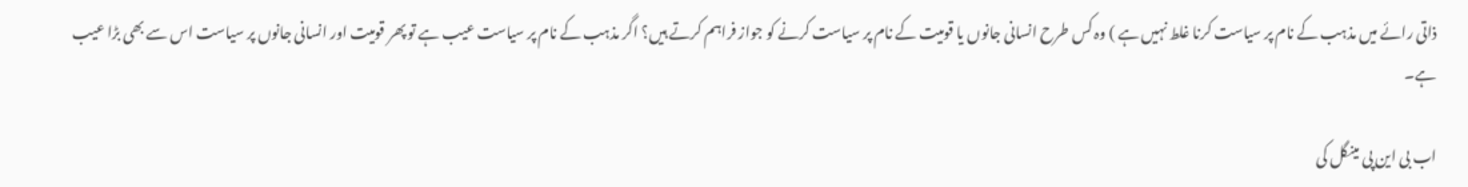ذاتی رائے میں مذہب کے نام پر سیاست کرنا غلط نہیں ہے ) وہ کس طرح انسانی جانوں یا قومیت کے نام پر سیاست کرنے کو جواز فراہم کرتے ہیں؟ اگر مذہب کے نام پر سیاست عیب ہے تو پھر قومیت اور انسانی جانوں پر سیاست اس سے بھی بڑا عیب ہے۔

اب بی این پی مینگل کی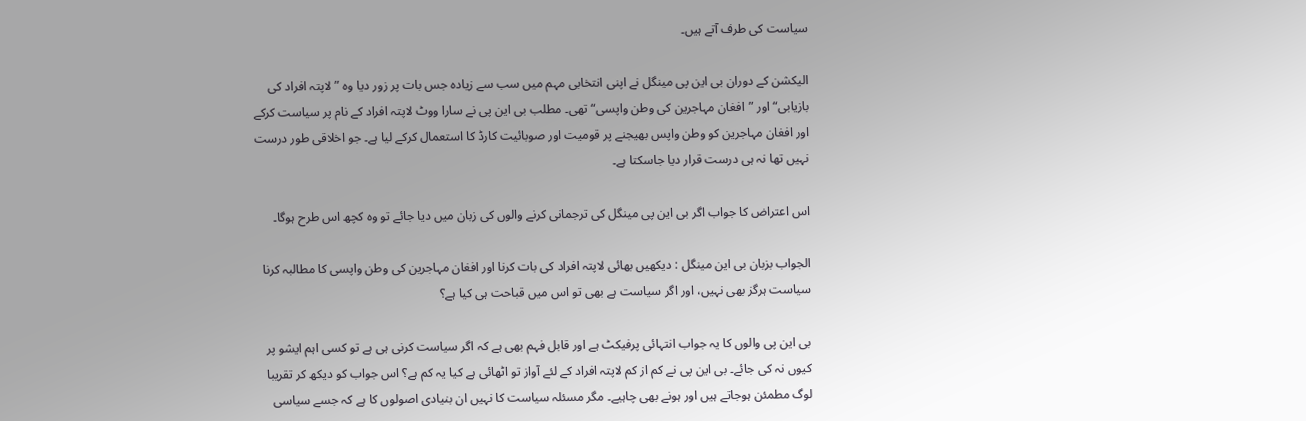سیاست کی طرف آتے ہیں۔

الیکشن کے دوران بی این پی مینگل نے اپنی انتخابی مہم میں سب سے زیادہ جس بات پر زور دیا وہ ”لاپتہ افراد کی بازیابی“ اور ”افغان مہاجرین کی وطن واپسی“ تھی۔ مطلب بی این پی نے سارا ووٹ لاپتہ افراد کے نام پر سیاست کرکے اور افغان مہاجرین کو وطن واپس بھیجنے پر قومیت اور صوبائیت کارڈ کا استعمال کرکے لیا ہے۔ جو اخلاقی طور درست نہیں تھا نہ ہی درست قرار دیا جاسکتا ہے۔

اس اعتراض کا جواب اگر بی این پی مینگل کی ترجمانی کرنے والوں کی زبان میں دیا جائے تو وہ کچھ اس طرح ہوگا۔

الجواب بزبان بی این مینگل : دیکھیں بھائی لاپتہ افراد کی بات کرنا اور افغان مہاجرین کی وطن واپسی کا مطالبہ کرنا سیاست ہرگز بھی نہیں، اور اگر سیاست ہے بھی تو اس میں قباحت ہی کیا ہے؟

بی این پی والوں کا یہ جواب انتہائی پرفیکٹ ہے اور قابل فہم بھی ہے کہ اگر سیاست کرنی ہی ہے تو کسی اہم ایشو پر کیوں نہ کی جائے۔ بی این پی نے کم از کم لاپتہ افراد کے لئے آواز تو اٹھائی ہے کیا یہ کم ہے؟ اس جواب کو دیکھ کر تقریبا لوگ مطمئن ہوجاتے ہیں اور ہونے بھی چاہیے۔ مگر مسئلہ سیاست کا نہیں ان بنیادی اصولوں کا ہے کہ جسے سیاسی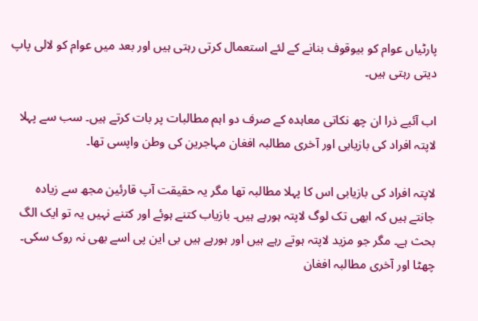پارٹیاں عوام کو بیوقوف بنانے کے لئے استعمال کرتی رہتی ہیں اور بعد میں عوام کو لالی پاپ دیتی رہتی ہیں۔

اب آئیے ذرا ان چھ نکاتی معاہدہ کے صرف دو اہم مطالبات پر بات کرتے ہیں۔ سب سے پہلا لاپتہ افراد کی بازیابی اور آخری مطالبہ افغان مہاجرین کی وطن واپسی تھا۔

لاپتہ افراد کی بازیابی اس کا پہلا مطالبہ تھا مگر یہ حقیقت آپ قارئین مجھ سے زیادہ جانتے ہیں کہ ابھی تک لوگ لاپتہ ہورہے ہیں۔ بازیاب کتنے ہوئے اور کتنے نہیں یہ تو ایک الگ بحث ہے۔ مگر جو مزید لاپتہ ہوتے رہے ہیں اور ہورہے ہیں بی این پی اسے بھی نہ روک سکی۔ چھٹا اور آخری مطالبہ افغان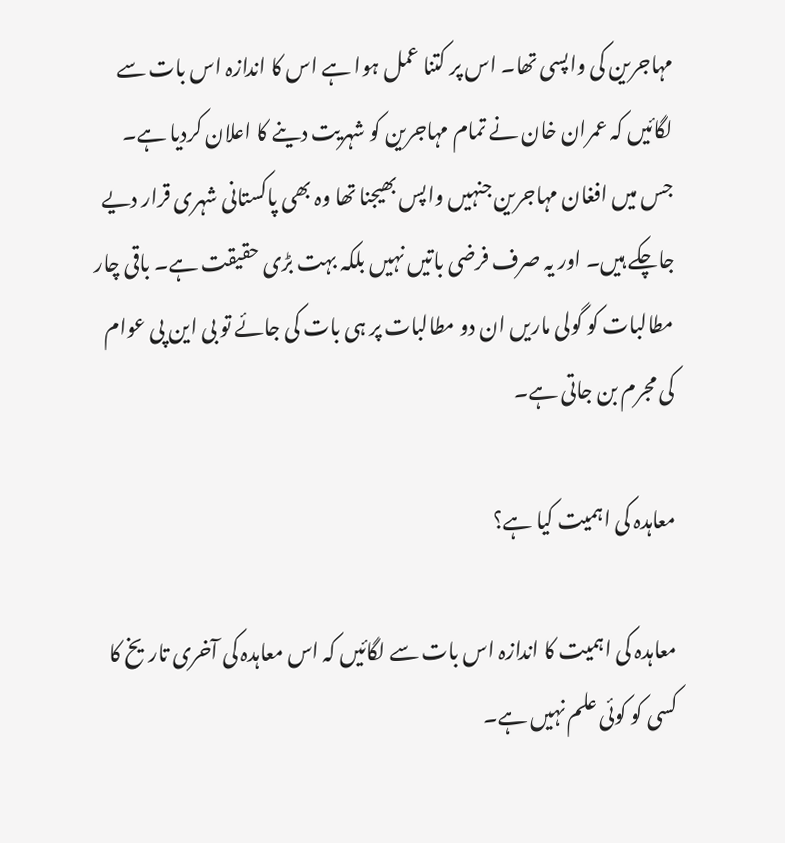مہاجرین کی واپسی تھا۔ اس پر کتنا عمل ہوا ہے اس کا اندازہ اس بات سے لگائیں کہ عمران خان نے تمام مہاجرین کو شہریت دینے کا اعلان کردیا ہے۔ جس میں افغان مہاجرین جنہیں واپس بھیجنا تھا وہ بھی پاکستانی شہری قرار دیے جاچکے ہیں۔ اور یہ صرف فرضی باتیں نہیں بلکہ بہت بڑی حقیقت ہے۔ باقی چار مطالبات کو گولی ماریں ان دو مطالبات پر ہی بات کی جائے تو بی این پی عوام کی مجرم بن جاتی ہے۔

معاہدہ کی اہمیت کیا ہے؟

معاہدہ کی اہمیت کا اندازہ اس بات سے لگائیں کہ اس معاہدہ کی آخری تاریخ کا کسی کو کوئی علم نہیں ہے۔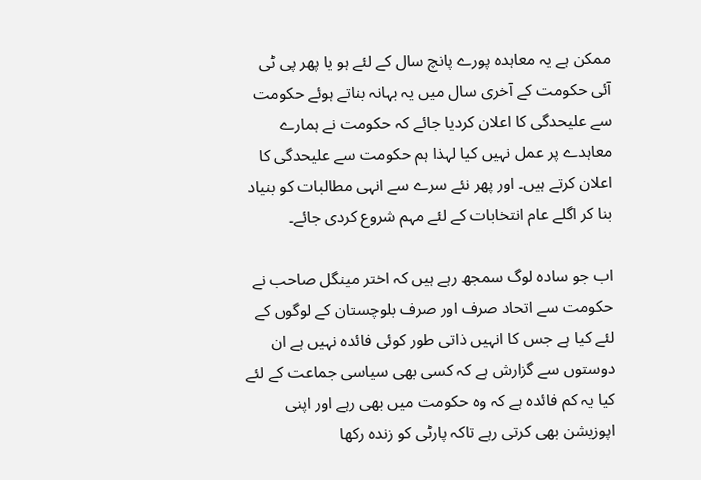ممکن ہے یہ معاہدہ پورے پانچ سال کے لئے ہو یا پھر پی ٹی آئی حکومت کے آخری سال میں یہ بہانہ بناتے ہوئے حکومت سے علیحدگی کا اعلان کردیا جائے کہ حکومت نے ہمارے معاہدے پر عمل نہیں کیا لہذا ہم حکومت سے علیحدگی کا اعلان کرتے ہیں۔ اور پھر نئے سرے سے انہی مطالبات کو بنیاد بنا کر اگلے عام انتخابات کے لئے مہم شروع کردی جائے۔

اب جو سادہ لوگ سمجھ رہے ہیں کہ اختر مینگل صاحب نے حکومت سے اتحاد صرف اور صرف بلوچستان کے لوگوں کے لئے کیا ہے جس کا انہیں ذاتی طور کوئی فائدہ نہیں ہے ان دوستوں سے گزارش ہے کہ کسی بھی سیاسی جماعت کے لئے کیا یہ کم فائدہ ہے کہ وہ حکومت میں بھی رہے اور اپنی اپوزیشن بھی کرتی رہے تاکہ پارٹی کو زندہ رکھا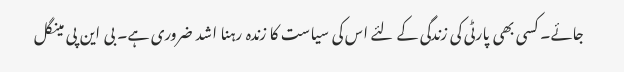جائے۔ کسی بھی پارٹی کی زندگی کے لئے اس کی سیاست کا زندہ رہنا اشد ضروری ہے۔ بی این پی مینگل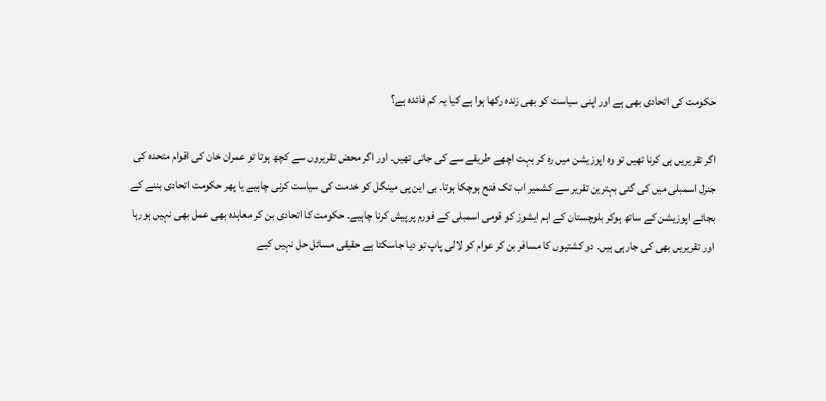حکومت کی اتحادی بھی ہے اور اپنی سیاست کو بھی زندہ رکھا ہوا ہے کیا یہ کم فائدہ ہے؟

اگر تقریریں ہی کرنا تھیں تو وہ اپوزیشن میں رہ کر بہت اچھے طریقے سے کی جاتی تھیں۔ اور اگر محض تقریروں سے کچھ ہوتا تو عمران خان کی اقوام متحدہ کی جنرل اسمبلی میں کی گئی بہترین تقریر سے کشمیر اب تک فتح ہوچکا ہوتا۔ بی این پی مینگل کو خدمت کی سیاست کرنی چاہیے یا پھر حکومت اتحادی بننے کے بجائے اپوزیشن کے ساتھ ہوکر بلوچستان کے اہم ایشوز کو قومی اسمبلی کے فورم پر پیش کرنا چاہیے۔ حکومت کا اتحادی بن کر معاہدہ بھی عمل بھی نہیں ہورہا اور تقریریں بھی کی جارہی ہیں۔ دو کشتیوں کا مسافر بن کر عوام کو لالی پاپ تو دیا جاسکتا ہے حقیقی مسائل حل نہیں کیے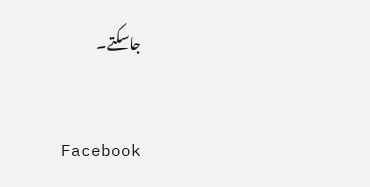جاسکتے۔


Facebook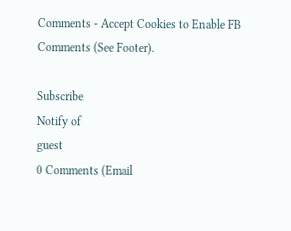Comments - Accept Cookies to Enable FB Comments (See Footer).

Subscribe
Notify of
guest
0 Comments (Email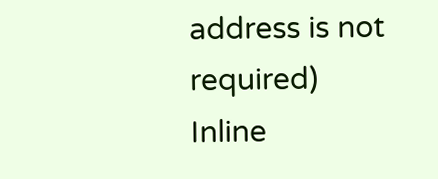address is not required)
Inline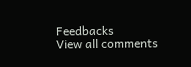Feedbacks
View all comments